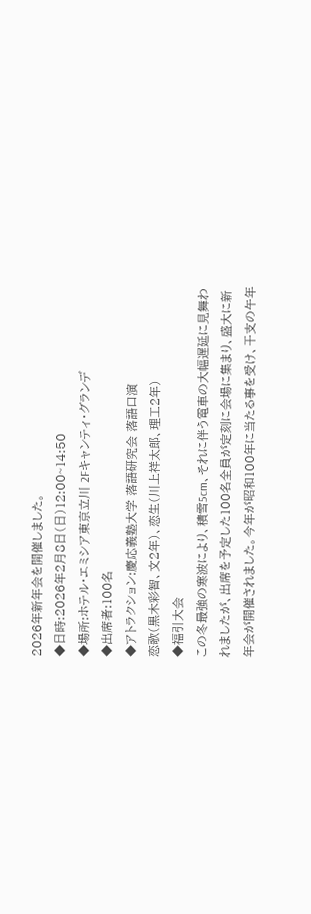2026年新年会を開催しました。
◆日時:2026年2月8日(日)12:00~14:50
◆場所:ホテル・エミシア東京立川 2Fキャンティ・グランデ
◆出席者:100名
◆アトラクション:慶応義塾大学 落語研究会 落語口演
恋歌(黒木彩智、文2年)、恋生(川上祥太郎、理工2年)
◆福引大会
この冬最強の寒波により、積雪5cm、それに伴う電車の大幅遅延に見舞われましたが、出席を予定した100名全員が定刻に会場に集まり、盛大に新年会が開催されました。今年が昭和100年に当たる事を受け、干支の午年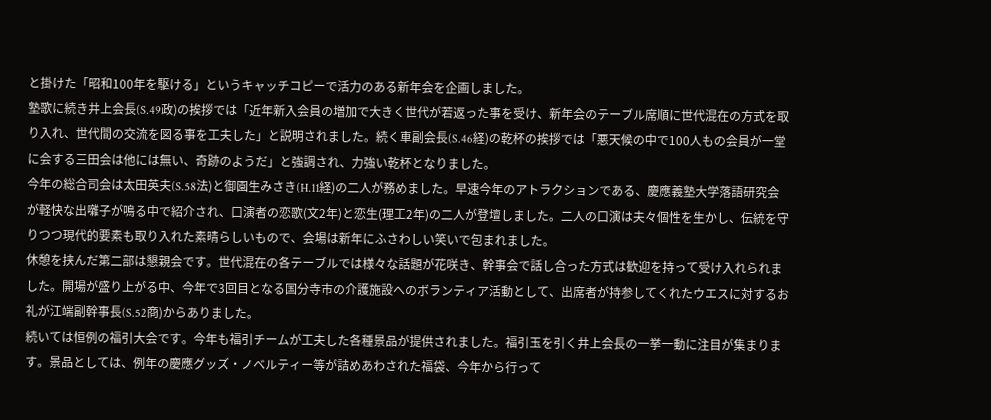と掛けた「昭和100年を駆ける」というキャッチコピーで活力のある新年会を企画しました。
塾歌に続き井上会長(S.49政)の挨拶では「近年新入会員の増加で大きく世代が若返った事を受け、新年会のテーブル席順に世代混在の方式を取り入れ、世代間の交流を図る事を工夫した」と説明されました。続く車副会長(S.46経)の乾杯の挨拶では「悪天候の中で100人もの会員が一堂に会する三田会は他には無い、奇跡のようだ」と強調され、力強い乾杯となりました。
今年の総合司会は太田英夫(S.58法)と御園生みさき(H.11経)の二人が務めました。早速今年のアトラクションである、慶應義塾大学落語研究会が軽快な出囃子が鳴る中で紹介され、口演者の恋歌(文2年)と恋生(理工2年)の二人が登壇しました。二人の口演は夫々個性を生かし、伝統を守りつつ現代的要素も取り入れた素晴らしいもので、会場は新年にふさわしい笑いで包まれました。
休憩を挟んだ第二部は懇親会です。世代混在の各テーブルでは様々な話題が花咲き、幹事会で話し合った方式は歓迎を持って受け入れられました。開場が盛り上がる中、今年で3回目となる国分寺市の介護施設へのボランティア活動として、出席者が持参してくれたウエスに対するお礼が江端副幹事長(S.52商)からありました。
続いては恒例の福引大会です。今年も福引チームが工夫した各種景品が提供されました。福引玉を引く井上会長の一挙一動に注目が集まります。景品としては、例年の慶應グッズ・ノベルティー等が詰めあわされた福袋、今年から行って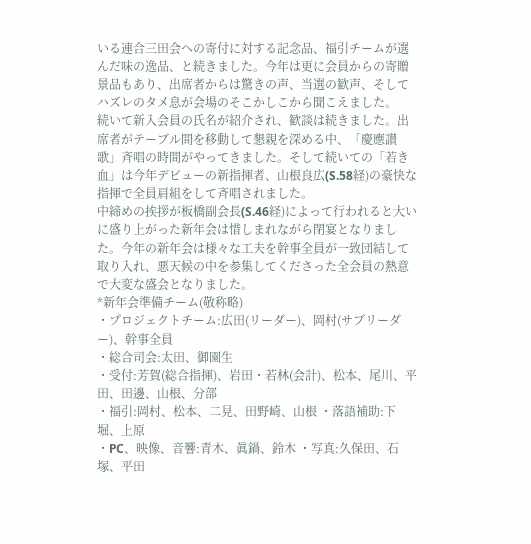いる連合三田会への寄付に対する記念品、福引チームが選んだ味の逸品、と続きました。今年は更に会員からの寄贈景品もあり、出席者からは驚きの声、当選の歓声、そしてハズレのタメ息が会場のそこかしこから聞こえました。
続いて新入会員の氏名が紹介され、歓談は続きました。出席者がテーブル間を移動して懇親を深める中、「慶應讃歌」斉唱の時間がやってきました。そして続いての「若き血」は今年デビューの新指揮者、山根良広(S.58経)の豪快な指揮で全員肩組をして斉唱されました。
中締めの挨拶が板橋副会長(S.46経)によって行われると大いに盛り上がった新年会は惜しまれながら閉宴となりました。今年の新年会は様々な工夫を幹事全員が一致団結して取り入れ、悪天候の中を参集してくださった全会員の熱意で大変な盛会となりました。
*新年会準備チーム(敬称略)
・プロジェクトチーム:広田(リーダー)、岡村(サブリーダー)、幹事全員
・総合司会:太田、御園生
・受付:芳賀(総合指揮)、岩田・若林(会計)、松本、尾川、平田、田邊、山根、分部
・福引:岡村、松本、二見、田野崎、山根 ・落語補助:下堀、上原
・PC、映像、音響:青木、眞鍋、鈴木 ・写真:久保田、石塚、平田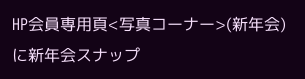HP会員専用頁<写真コーナー>(新年会)に新年会スナップ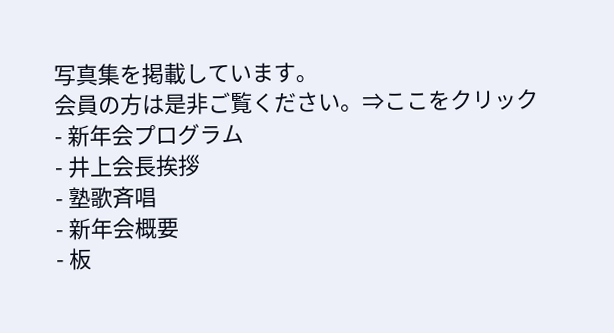写真集を掲載しています。
会員の方は是非ご覧ください。⇒ここをクリック
- 新年会プログラム
- 井上会長挨拶
- 塾歌斉唱
- 新年会概要
- 板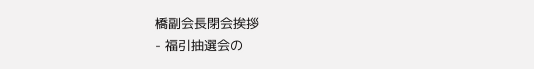橋副会長閉会挨拶
- 福引抽選会の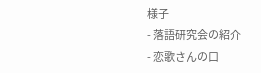様子
- 落語研究会の紹介
- 恋歌さんの口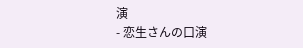演
- 恋生さんの口演